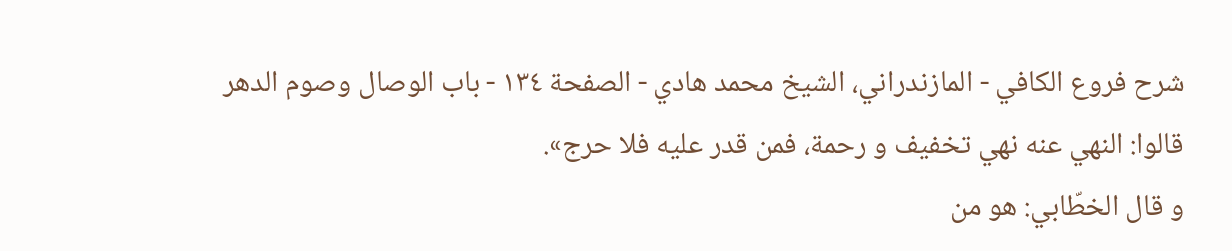شرح فروع الكافي - المازندراني، الشيخ محمد هادي - الصفحة ١٣٤ - باب الوصال وصوم الدهر
قالوا: النهي عنه نهي تخفيف و رحمة، فمن قدر عليه فلا حرج».
و قال الخطّابي: هو من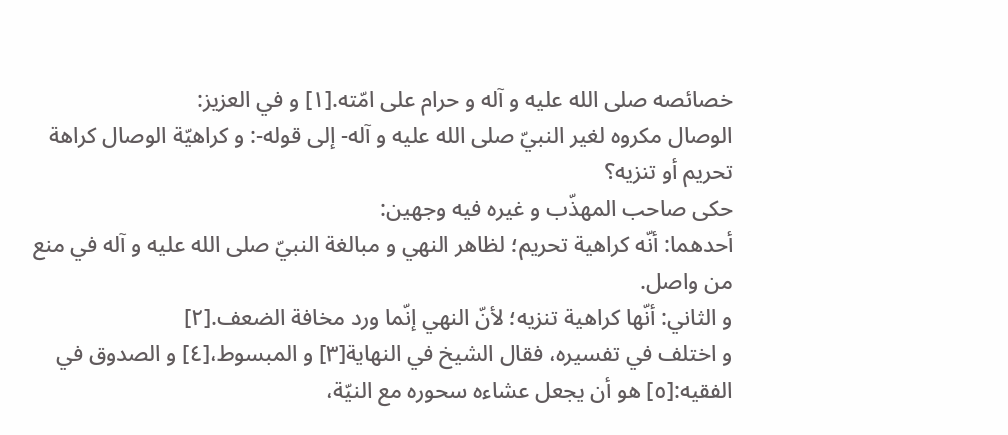خصائصه صلى الله عليه و آله و حرام على امّته.[١] و في العزيز:
الوصال مكروه لغير النبيّ صلى الله عليه و آله- إلى قوله-: و كراهيّة الوصال كراهة تحريم أو تنزيه؟
حكى صاحب المهذّب و غيره فيه وجهين:
أحدهما: أنّه كراهية تحريم؛ لظاهر النهي و مبالغة النبيّ صلى الله عليه و آله في منع من واصل.
و الثاني: أنّها كراهية تنزيه؛ لأنّ النهي إنّما ورد مخافة الضعف.[٢]
و اختلف في تفسيره، فقال الشيخ في النهاية[٣] و المبسوط،[٤] و الصدوق في الفقيه:[٥] هو أن يجعل عشاءه سحوره مع النيّة،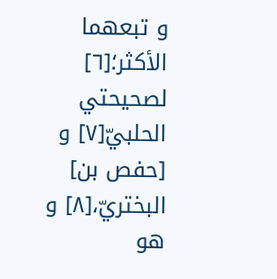و تبعهما الأكثر؛[٦] لصحيحتي الحلبيّ[٧] و [حفص بن] البختريّ،[٨] و هو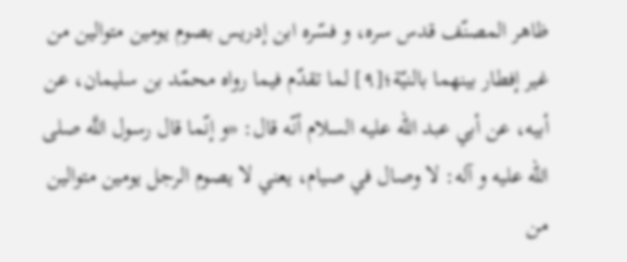ظاهر المصنّف قدس سره، و فسّره ابن إدريس بصوم يومين متوالين من غير إفطار بينهما بالنيّة؛[٩] لما تقدّم فيما رواه محمّد بن سليمان، عن أبيه، عن أبي عبد اللّه عليه السلام أنّه قال: «و إنّما قال رسول اللَّه صلى الله عليه و آله: لا وصال في صيام، يعني لا يصوم الرجل يومين متوالين من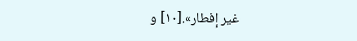غير إفطار».[١٠] و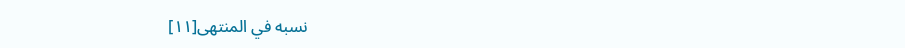نسبه في المنتهى[١١]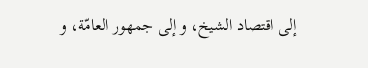إلى اقتصاد الشيخ، و إلى جمهور العامّة، و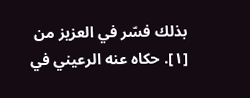بذلك فسّر في العزيز من
[١]. حكاه عنه الرعيني في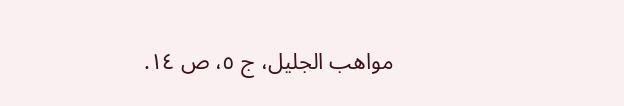مواهب الجليل، ج ٥، ص ١٤.